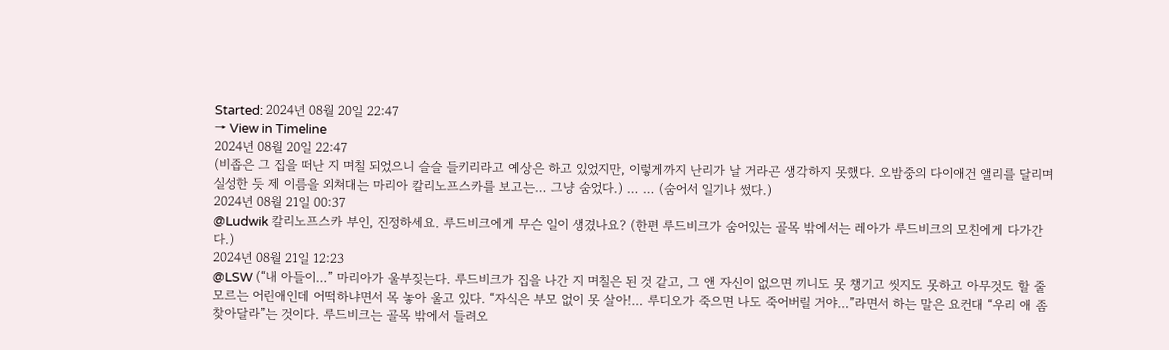Started: 2024년 08월 20일 22:47
→ View in Timeline
2024년 08월 20일 22:47
(비좁은 그 집을 떠난 지 며칠 되었으니 슬슬 들키리라고 예상은 하고 있었지만, 이렇게까지 난리가 날 거라곤 생각하지 못했다. 오밤중의 다이애건 앨리를 달리며 실성한 듯 제 이름을 외쳐대는 마리아 칼리노프스카를 보고는… 그냥 숨었다.) … … (숨어서 일기나 썼다.)
2024년 08월 21일 00:37
@Ludwik 칼리노프스카 부인, 진정하세요. 루드비크에게 무슨 일이 생겼나요? (한편 루드비크가 숨어있는 골목 밖에서는 레아가 루드비크의 모친에게 다가간다.)
2024년 08월 21일 12:23
@LSW (“내 아들이…” 마리아가 울부짖는다. 루드비크가 집을 나간 지 며칠은 된 것 같고, 그 앤 자신이 없으면 끼니도 못 챙기고 씻지도 못하고 아무것도 할 줄 모르는 어린애인데 어떡하냐면서 목 놓아 울고 있다. “자식은 부모 없이 못 살아!… 루디오가 죽으면 나도 죽어버릴 거야…”라면서 하는 말은 요컨대 “우리 애 좀 찾아달라”는 것이다. 루드비크는 골목 밖에서 들려오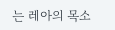는 레아의 목소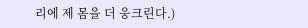리에 제 몸을 더 웅크린다.)